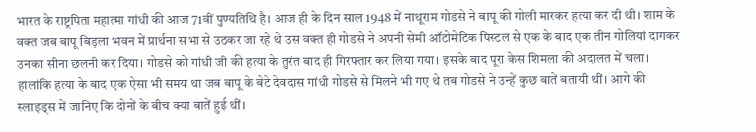भारत के राष्ट्रपिता महात्मा गांधी की आज 71वीं पुण्यतिथि है। आज ही के दिन साल 1948 में नाथूराम गोडसे ने बापू की गोली मारकर हत्या कर दी थी। शाम के वक्त जब बापू बिड़ला भवन में प्रार्थना सभा से उठकर जा रहे थे उस वक्त ही गोडसे ने अपनी सेमी ऑटोमेटिक पिस्टल से एक के बाद एक तीन गोलियां दागकर उनका सीना छलनी कर दिया। गोडसे को गांधी जी की हत्या के तुरंत बाद ही गिरफ्तार कर लिया गया। इसके बाद पूरा केस शिमला की अदालत में चला। हालांकि हत्या के बाद एक ऐसा भी समय था जब बापू के बेटे देवदास गांधी गोडसे से मिलने भी गए थे तब गोडसे ने उन्हें कुछ बातें बतायी थीं। आगे की स्लाइड्स में जानिए कि दोनों के बीच क्या बातें हुई थीं।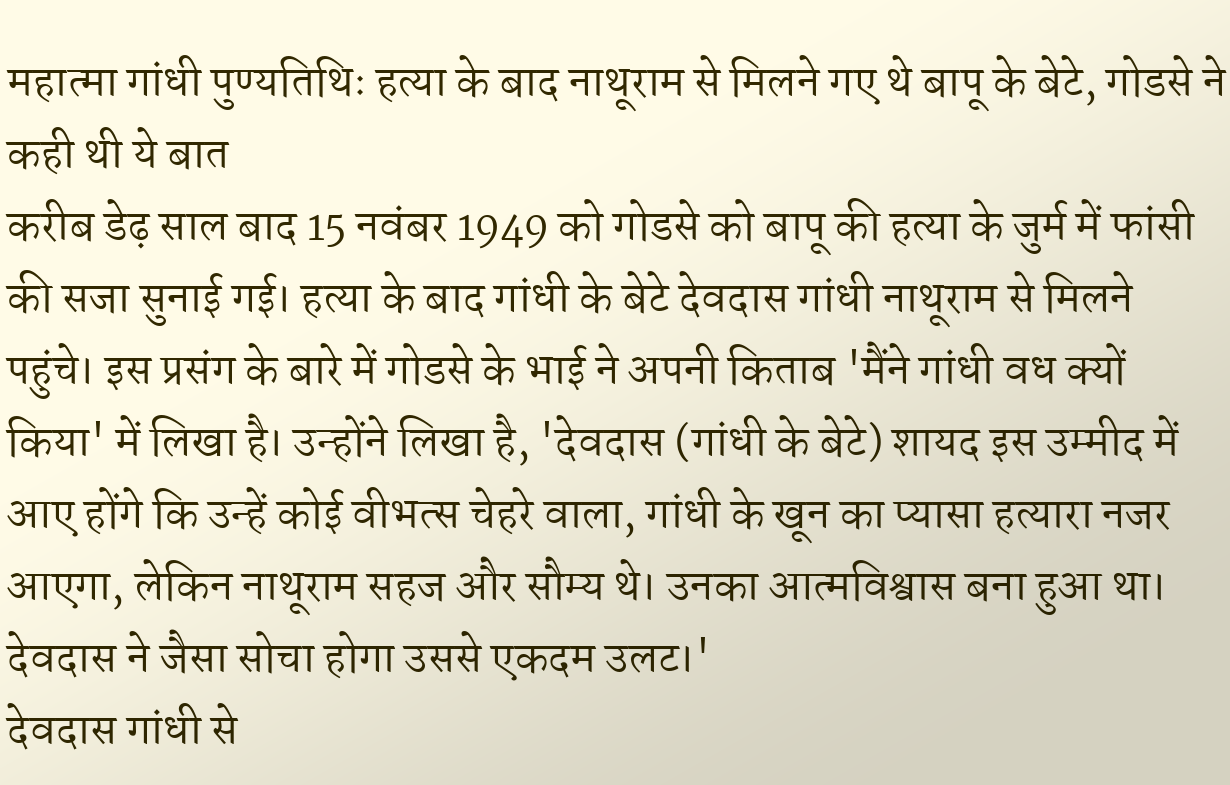महात्मा गांधी पुण्यतिथिः हत्या के बाद नाथूराम से मिलने गए थे बापू के बेटे, गोडसे ने कही थी ये बात
करीब डेढ़ साल बाद 15 नवंबर 1949 को गोडसे को बापू की हत्या के जुर्म में फांसी की सजा सुनाई गई। हत्या के बाद गांधी के बेटे देवदास गांधी नाथूराम से मिलने पहुंचे। इस प्रसंग के बारे में गोडसे के भाई ने अपनी किताब 'मैंने गांधी वध क्यों किया' में लिखा है। उन्होंने लिखा है, 'देवदास (गांधी के बेटे) शायद इस उम्मीद में आए होंगे कि उन्हें कोई वीभत्स चेहरे वाला, गांधी के खून का प्यासा हत्यारा नजर आएगा, लेकिन नाथूराम सहज और सौम्य थे। उनका आत्मविश्वास बना हुआ था। देवदास ने जैसा सोचा होगा उससे एकदम उलट।'
देवदास गांधी से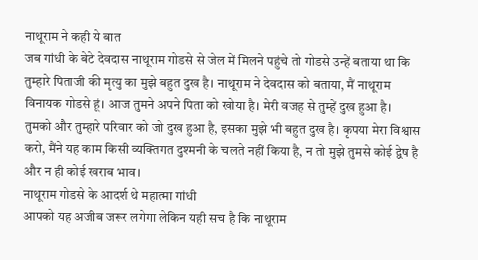नाथूराम ने कही ये बात
जब गांधी के बेटे देवदास नाथूराम गोडसे से जेल में मिलने पहुंचे तो गोडसे उन्हें बताया था कि तुम्हारे पिताजी की मृत्यु का मुझे बहुत दुख है। नाथूराम ने देवदास को बताया, मैं नाथूराम विनायक गोडसे हूं। आज तुमने अपने पिता को खोया है। मेरी वजह से तुम्हें दुख हुआ है। तुमको और तुम्हारे परिवार को जो दुख हुआ है, इसका मुझे भी बहुत दुख है। कृपया मेरा विश्वास करो, मैंने यह काम किसी व्यक्तिगत दुश्मनी के चलते नहीं किया है, न तो मुझे तुमसे कोई द्वेष है और न ही कोई खराब भाव।
नाथूराम गोडसे के आदर्श थे महात्मा गांधी
आपको यह अजीब जरूर लगेगा लेकिन यही सच है कि नाथूराम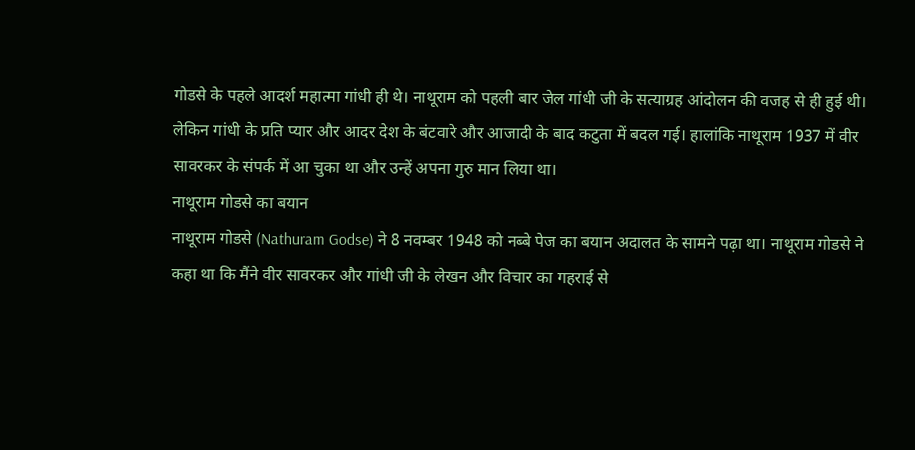गोडसे के पहले आदर्श महात्मा गांधी ही थे। नाथूराम को पहली बार जेल गांधी जी के सत्याग्रह आंदोलन की वजह से ही हुई थी। लेकिन गांधी के प्रति प्यार और आदर देश के बंटवारे और आजादी के बाद कटुता में बदल गई। हालांकि नाथूराम 1937 में वीर सावरकर के संपर्क में आ चुका था और उन्हें अपना गुरु मान लिया था।
नाथूराम गोडसे का बयान
नाथूराम गोडसे (Nathuram Godse) ने 8 नवम्बर 1948 को नब्बे पेज का बयान अदालत के सामने पढ़ा था। नाथूराम गोडसे ने कहा था कि मैंने वीर सावरकर और गांधी जी के लेखन और विचार का गहराई से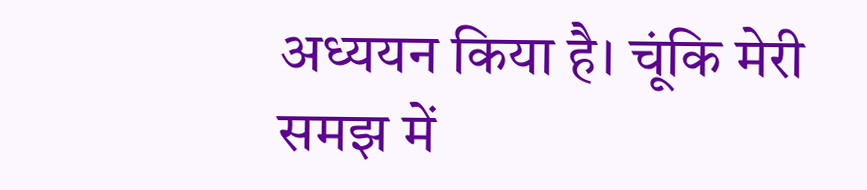अध्ययन किया है। चूंकि मेरी समझ में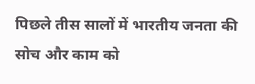पिछले तीस सालों में भारतीय जनता की सोच और काम को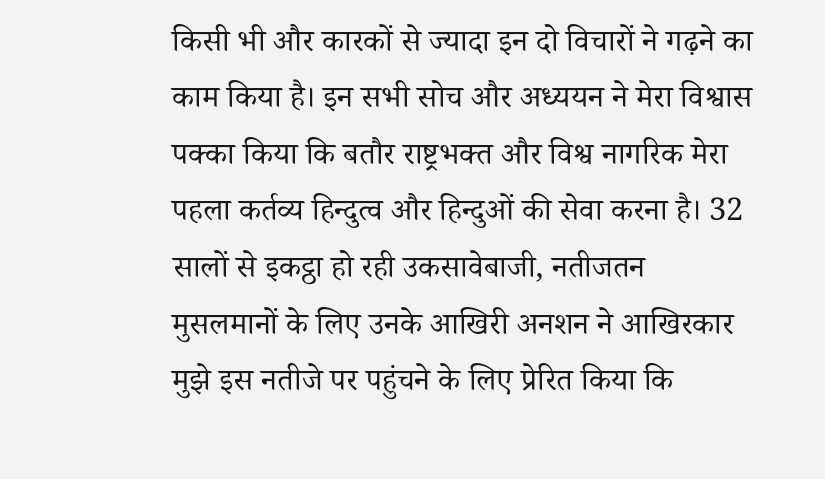किसी भी और कारकों से ज्यादा इन दो विचारों ने गढ़ने का काम किया है। इन सभी सोच और अध्ययन ने मेरा विश्वास पक्का किया कि बतौर राष्ट्रभक्त और विश्व नागरिक मेरा पहला कर्तव्य हिन्दुत्व और हिन्दुओं की सेवा करना है। 32 सालों से इकट्ठा हो रही उकसावेबाजी, नतीजतन मुसलमानों के लिए उनके आखिरी अनशन ने आखिरकार मुझे इस नतीजे पर पहुंचने के लिए प्रेरित किया कि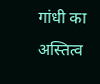गांधी का अस्तित्व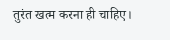तुरंत खत्म करना ही चाहिए।